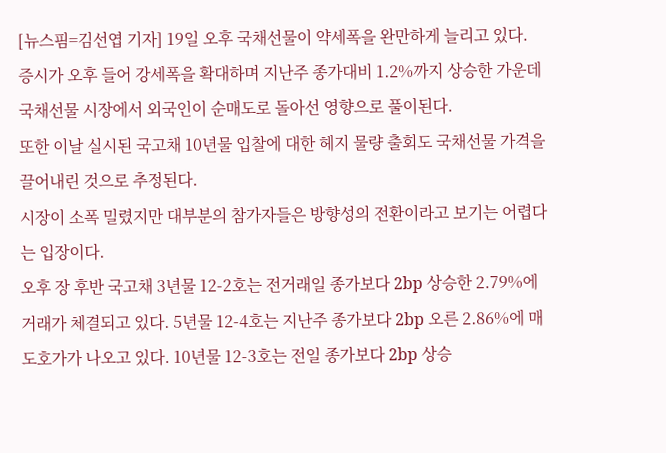[뉴스핌=김선엽 기자] 19일 오후 국채선물이 약세폭을 완만하게 늘리고 있다.
증시가 오후 들어 강세폭을 확대하며 지난주 종가대비 1.2%까지 상승한 가운데 국채선물 시장에서 외국인이 순매도로 돌아선 영향으로 풀이된다.
또한 이날 실시된 국고채 10년물 입찰에 대한 헤지 물량 출회도 국채선물 가격을 끌어내린 것으로 추정된다.
시장이 소폭 밀렸지만 대부분의 참가자들은 방향성의 전환이라고 보기는 어렵다는 입장이다.
오후 장 후반 국고채 3년물 12-2호는 전거래일 종가보다 2bp 상승한 2.79%에 거래가 체결되고 있다. 5년물 12-4호는 지난주 종가보다 2bp 오른 2.86%에 매도호가가 나오고 있다. 10년물 12-3호는 전일 종가보다 2bp 상승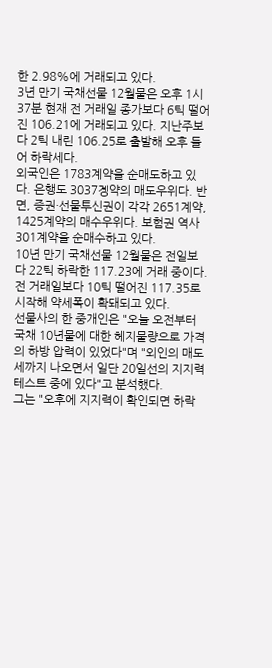한 2.98%에 거래되고 있다.
3년 만기 국채선물 12월물은 오후 1시 37분 현재 전 거래일 종가보다 6틱 떨어진 106.21에 거래되고 있다. 지난주보다 2틱 내린 106.25로 출발해 오후 들어 하락세다.
외국인은 1783계약을 순매도하고 있다. 은행도 3037곙약의 매도우위다. 반면, 증권·선물투신권이 각각 2651계약, 1425계약의 매수우위다. 보험권 역사 301계약을 순매수하고 있다.
10년 만기 국채선물 12월물은 전일보다 22틱 하락한 117.23에 거래 중이다. 전 거래일보다 10틱 떨어진 117.35로 시작해 약세폭이 확돼되고 있다.
선물사의 한 중개인은 "오늘 오전부터 국채 10년물에 대한 헤지물량으로 가격의 하방 압력이 있었다"며 "외인의 매도세까지 나오면서 일단 20일선의 지지력 테스트 중에 있다"고 분석했다.
그는 "오후에 지지력이 확인되면 하락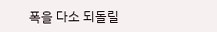폭을 다소 되돌릴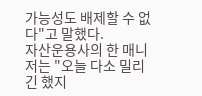가능성도 배제할 수 없다"고 말했다.
자산운용사의 한 매니저는 "오늘 다소 밀리긴 했지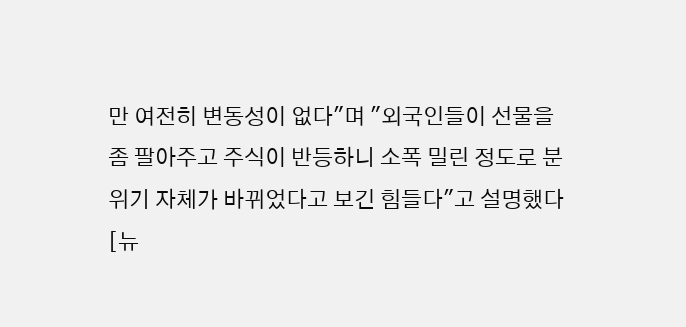만 여전히 변동성이 없다"며 "외국인들이 선물을 좀 팔아주고 주식이 반등하니 소폭 밀린 정도로 분위기 자체가 바뀌었다고 보긴 힘들다"고 설명했다
[뉴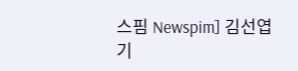스핌 Newspim] 김선엽 기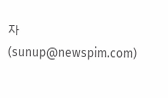자 (sunup@newspim.com)